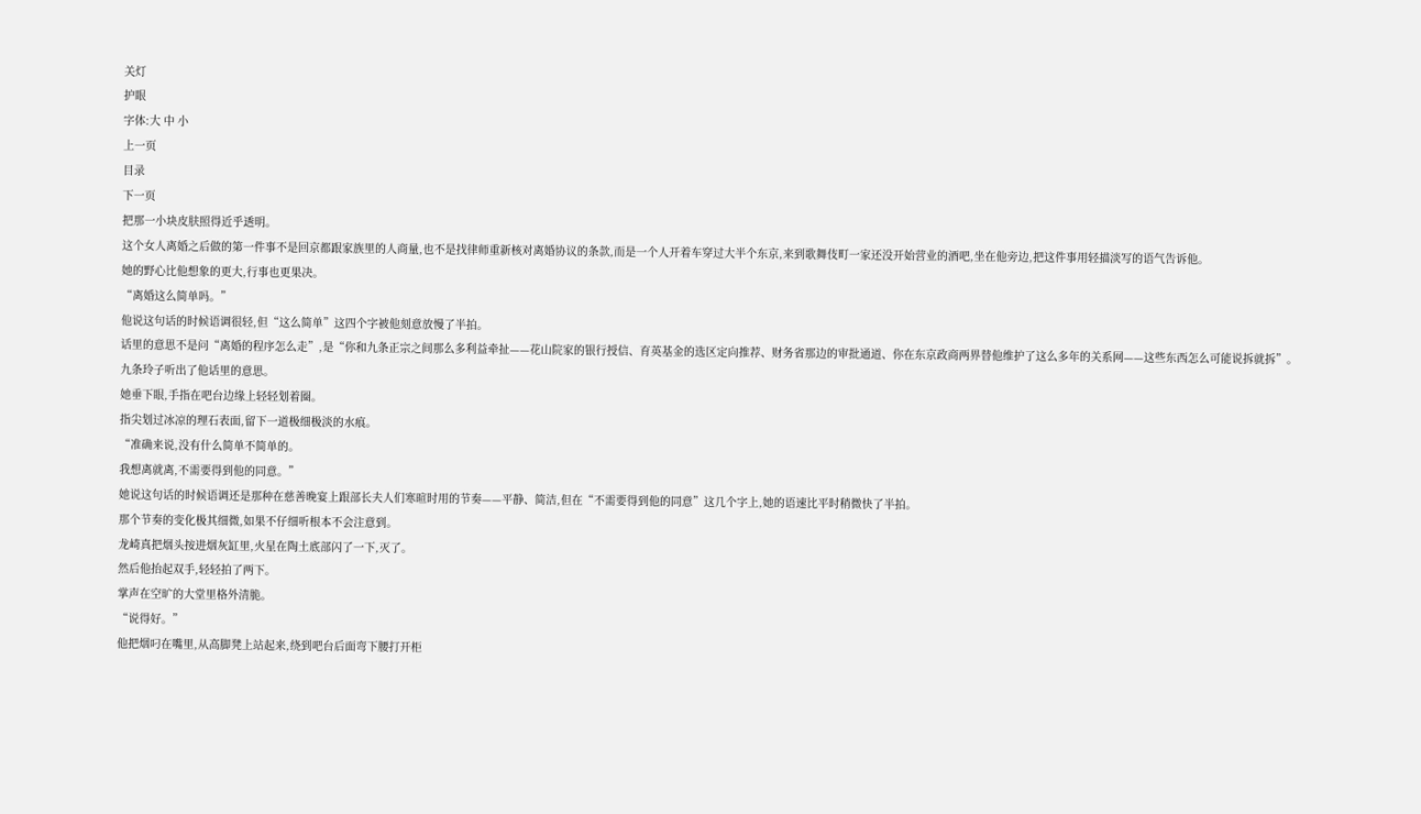关灯
护眼
字体:大 中 小
上一页
目录
下一页
把那一小块皮肤照得近乎透明。
这个女人离婚之后做的第一件事不是回京都跟家族里的人商量,也不是找律师重新核对离婚协议的条款,而是一个人开着车穿过大半个东京,来到歌舞伎町一家还没开始营业的酒吧,坐在他旁边,把这件事用轻描淡写的语气告诉他。
她的野心比他想象的更大,行事也更果决。
“离婚这么简单吗。”
他说这句话的时候语调很轻,但“这么简单”这四个字被他刻意放慢了半拍。
话里的意思不是问“离婚的程序怎么走”,是“你和九条正宗之间那么多利益牵扯——花山院家的银行授信、育英基金的选区定向推荐、财务省那边的审批通道、你在东京政商两界替他维护了这么多年的关系网——这些东西怎么可能说拆就拆”。
九条玲子听出了他话里的意思。
她垂下眼,手指在吧台边缘上轻轻划着圈。
指尖划过冰凉的理石表面,留下一道极细极淡的水痕。
“准确来说,没有什么简单不简单的。
我想离就离,不需要得到他的同意。”
她说这句话的时候语调还是那种在慈善晚宴上跟部长夫人们寒暄时用的节奏——平静、简洁,但在“不需要得到他的同意”这几个字上,她的语速比平时稍微快了半拍。
那个节奏的变化极其细微,如果不仔细听根本不会注意到。
龙崎真把烟头按进烟灰缸里,火星在陶土底部闪了一下,灭了。
然后他抬起双手,轻轻拍了两下。
掌声在空旷的大堂里格外清脆。
“说得好。”
他把烟叼在嘴里,从高脚凳上站起来,绕到吧台后面弯下腰打开柜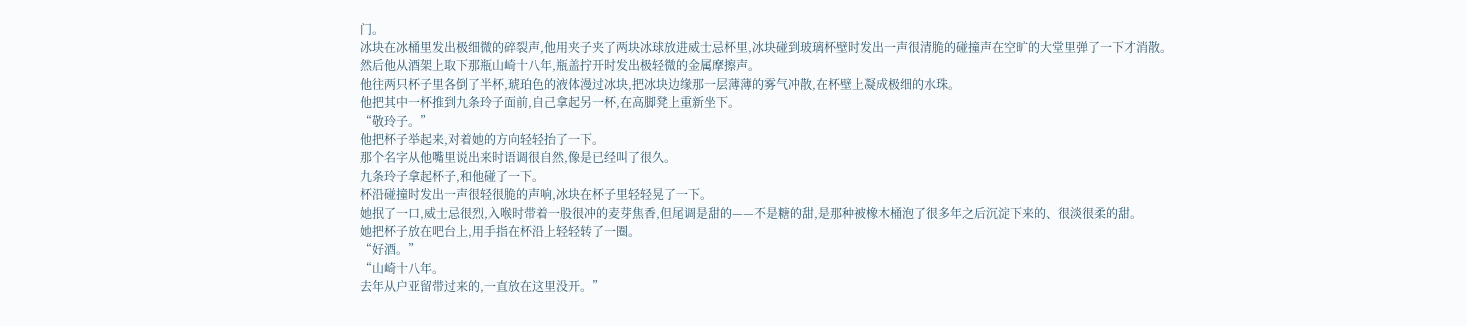门。
冰块在冰桶里发出极细微的碎裂声,他用夹子夹了两块冰球放进威士忌杯里,冰块碰到玻璃杯壁时发出一声很清脆的碰撞声在空旷的大堂里弹了一下才消散。
然后他从酒架上取下那瓶山崎十八年,瓶盖拧开时发出极轻微的金属摩擦声。
他往两只杯子里各倒了半杯,琥珀色的液体漫过冰块,把冰块边缘那一层薄薄的雾气冲散,在杯壁上凝成极细的水珠。
他把其中一杯推到九条玲子面前,自己拿起另一杯,在高脚凳上重新坐下。
“敬玲子。”
他把杯子举起来,对着她的方向轻轻抬了一下。
那个名字从他嘴里说出来时语调很自然,像是已经叫了很久。
九条玲子拿起杯子,和他碰了一下。
杯沿碰撞时发出一声很轻很脆的声响,冰块在杯子里轻轻晃了一下。
她抿了一口,威士忌很烈,入喉时带着一股很冲的麦芽焦香,但尾调是甜的——不是糖的甜,是那种被橡木桶泡了很多年之后沉淀下来的、很淡很柔的甜。
她把杯子放在吧台上,用手指在杯沿上轻轻转了一圈。
“好酒。”
“山崎十八年。
去年从户亚留带过来的,一直放在这里没开。”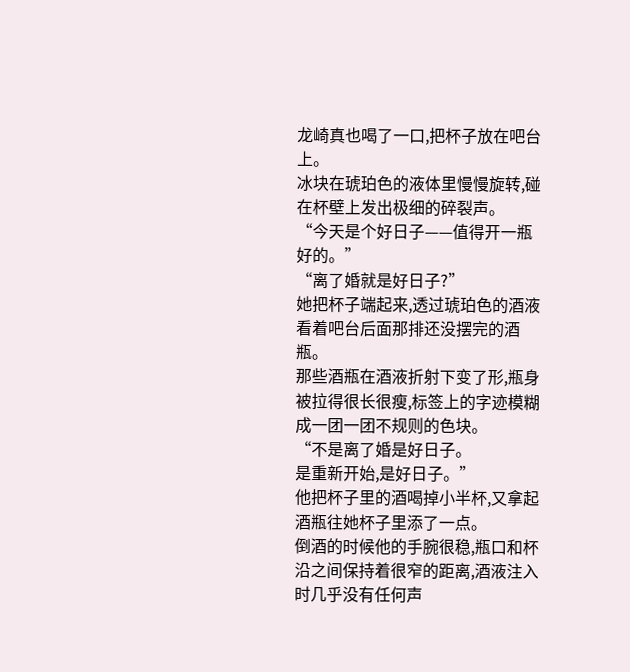龙崎真也喝了一口,把杯子放在吧台上。
冰块在琥珀色的液体里慢慢旋转,碰在杯壁上发出极细的碎裂声。
“今天是个好日子——值得开一瓶好的。”
“离了婚就是好日子?”
她把杯子端起来,透过琥珀色的酒液看着吧台后面那排还没摆完的酒瓶。
那些酒瓶在酒液折射下变了形,瓶身被拉得很长很瘦,标签上的字迹模糊成一团一团不规则的色块。
“不是离了婚是好日子。
是重新开始,是好日子。”
他把杯子里的酒喝掉小半杯,又拿起酒瓶往她杯子里添了一点。
倒酒的时候他的手腕很稳,瓶口和杯沿之间保持着很窄的距离,酒液注入时几乎没有任何声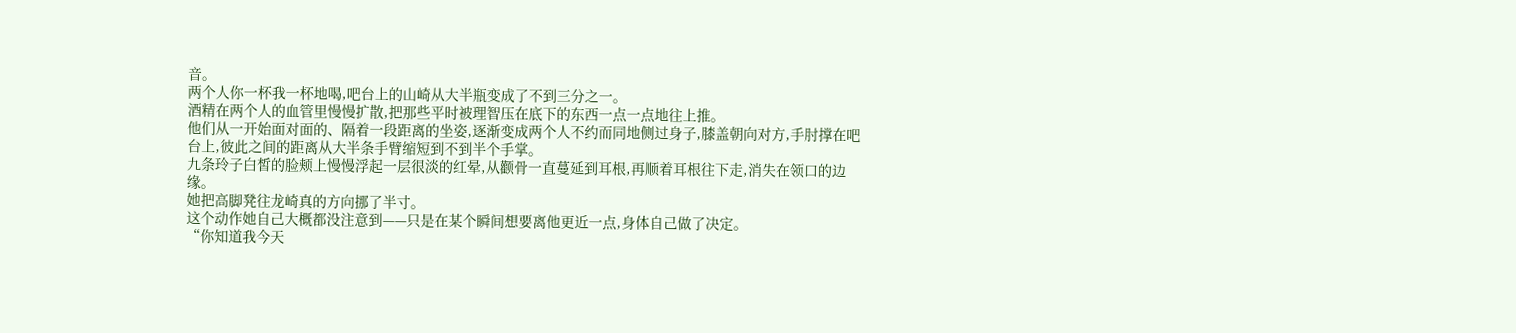音。
两个人你一杯我一杯地喝,吧台上的山崎从大半瓶变成了不到三分之一。
酒精在两个人的血管里慢慢扩散,把那些平时被理智压在底下的东西一点一点地往上推。
他们从一开始面对面的、隔着一段距离的坐姿,逐渐变成两个人不约而同地侧过身子,膝盖朝向对方,手肘撑在吧台上,彼此之间的距离从大半条手臂缩短到不到半个手掌。
九条玲子白皙的脸颊上慢慢浮起一层很淡的红晕,从颧骨一直蔓延到耳根,再顺着耳根往下走,消失在领口的边缘。
她把高脚凳往龙崎真的方向挪了半寸。
这个动作她自己大概都没注意到——只是在某个瞬间想要离他更近一点,身体自己做了决定。
“你知道我今天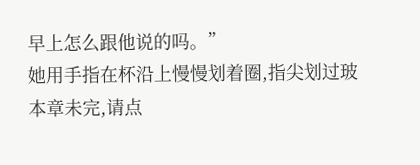早上怎么跟他说的吗。”
她用手指在杯沿上慢慢划着圈,指尖划过玻
本章未完,请点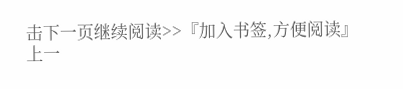击下一页继续阅读>>『加入书签,方便阅读』
上一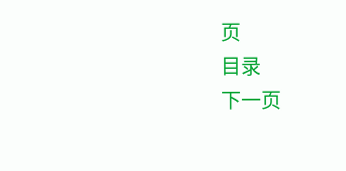页
目录
下一页